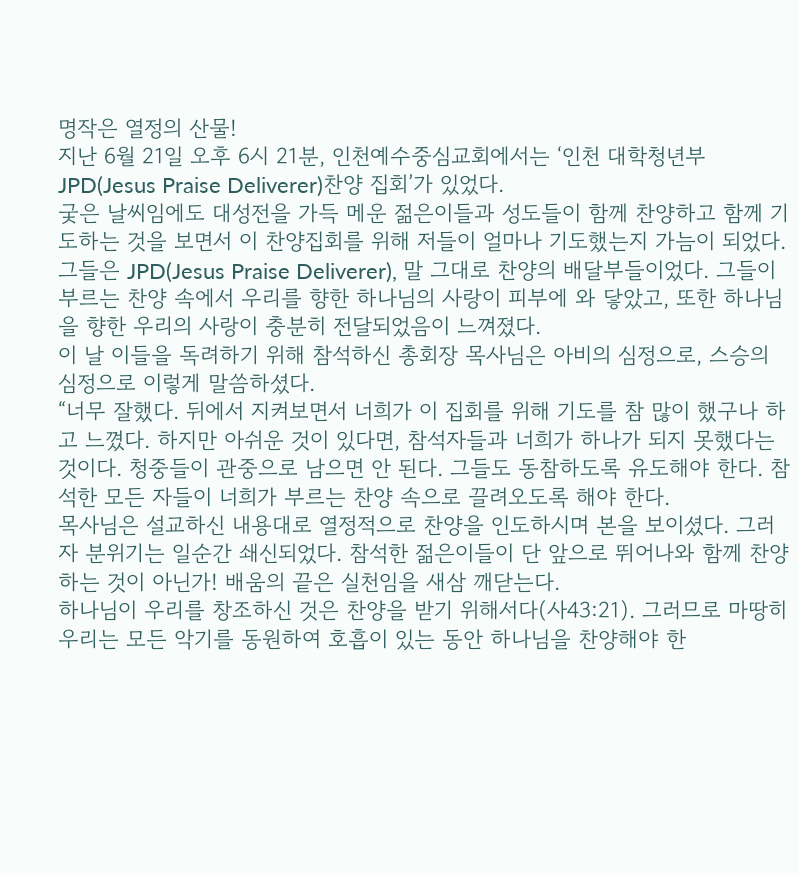명작은 열정의 산물!
지난 6월 21일 오후 6시 21분, 인천예수중심교회에서는 ‘인천 대학청년부 JPD(Jesus Praise Deliverer)찬양 집회’가 있었다.
궂은 날씨임에도 대성전을 가득 메운 젊은이들과 성도들이 함께 찬양하고 함께 기도하는 것을 보면서 이 찬양집회를 위해 저들이 얼마나 기도했는지 가늠이 되었다.
그들은 JPD(Jesus Praise Deliverer), 말 그대로 찬양의 배달부들이었다. 그들이 부르는 찬양 속에서 우리를 향한 하나님의 사랑이 피부에 와 닿았고, 또한 하나님을 향한 우리의 사랑이 충분히 전달되었음이 느껴졌다.
이 날 이들을 독려하기 위해 참석하신 총회장 목사님은 아비의 심정으로, 스승의 심정으로 이렇게 말씀하셨다.
“너무 잘했다. 뒤에서 지켜보면서 너희가 이 집회를 위해 기도를 참 많이 했구나 하고 느꼈다. 하지만 아쉬운 것이 있다면, 참석자들과 너희가 하나가 되지 못했다는 것이다. 청중들이 관중으로 남으면 안 된다. 그들도 동참하도록 유도해야 한다. 참석한 모든 자들이 너희가 부르는 찬양 속으로 끌려오도록 해야 한다.
목사님은 설교하신 내용대로 열정적으로 찬양을 인도하시며 본을 보이셨다. 그러자 분위기는 일순간 쇄신되었다. 참석한 젊은이들이 단 앞으로 뛰어나와 함께 찬양하는 것이 아닌가! 배움의 끝은 실천임을 새삼 깨닫는다.
하나님이 우리를 창조하신 것은 찬양을 받기 위해서다(사43:21). 그러므로 마땅히 우리는 모든 악기를 동원하여 호흡이 있는 동안 하나님을 찬양해야 한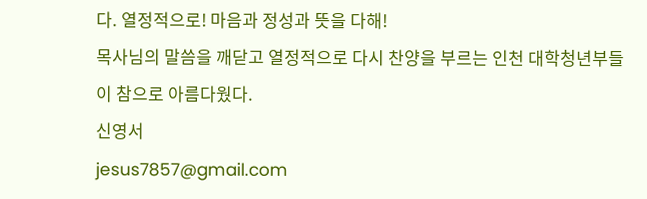다. 열정적으로! 마음과 정성과 뜻을 다해!
목사님의 말씀을 깨닫고 열정적으로 다시 찬양을 부르는 인천 대학청년부들이 참으로 아름다웠다.
신영서
jesus7857@gmail.com